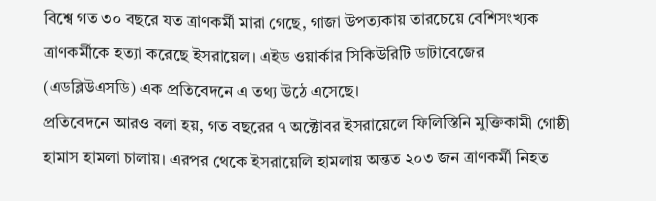বিশ্বে গত ৩০ বছরে যত ত্রাণকর্মী মারা গেছে, গাজা উপত্যকায় তারচেয়ে বেশিসংখ্যক ত্রাণকর্মীকে হত্যা করেছে ইসরায়েল। এইড ওয়ার্কার সিকিউরিটি ডাটাবেজের (এডব্লিউএসডি) এক প্রতিবেদনে এ তথ্য উঠে এসেছে।
প্রতিবেদনে আরও বলা হয়, গত বছরের ৭ অক্টোবর ইসরায়েলে ফিলিস্তিনি মুক্তিকামী গোষ্ঠী হামাস হামলা চালায়। এরপর থেকে ইসরায়েলি হামলায় অন্তত ২০৩ জন ত্রাণকর্মী নিহত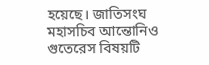হয়েছে। জাতিসংঘ মহাসচিব আন্তোনিও গুতেরেস বিষয়টি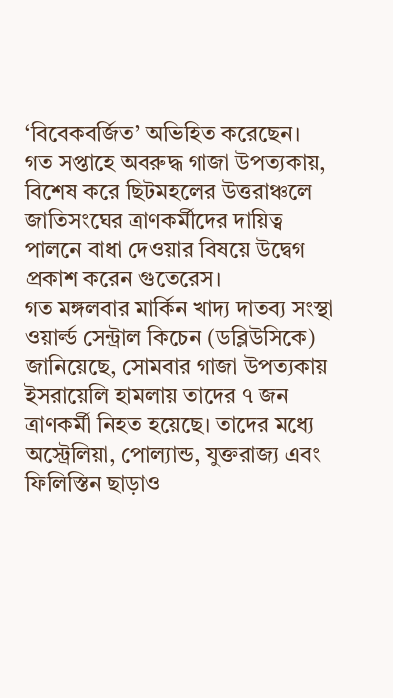‘বিবেকবর্জিত’ অভিহিত করেছেন।
গত সপ্তাহে অবরুদ্ধ গাজা উপত্যকায়, বিশেষ করে ছিটমহলের উত্তরাঞ্চলে জাতিসংঘের ত্রাণকর্মীদের দায়িত্ব পালনে বাধা দেওয়ার বিষয়ে উদ্বেগ প্রকাশ করেন গুতেরেস।
গত মঙ্গলবার মার্কিন খাদ্য দাতব্য সংস্থা ওয়ার্ল্ড সেন্ট্রাল কিচেন (ডব্লিউসিকে) জানিয়েছে, সোমবার গাজা উপত্যকায় ইসরায়েলি হামলায় তাদের ৭ জন ত্রাণকর্মী নিহত হয়েছে। তাদের মধ্যে অস্ট্রেলিয়া, পোল্যান্ড, যুক্তরাজ্য এবং ফিলিস্তিন ছাড়াও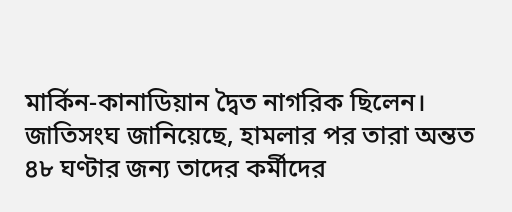মার্কিন-কানাডিয়ান দ্বৈত নাগরিক ছিলেন।
জাতিসংঘ জানিয়েছে, হামলার পর তারা অন্তত ৪৮ ঘণ্টার জন্য তাদের কর্মীদের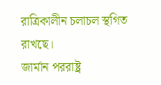রাত্রিকালীন চলাচল স্থগিত রাখছে।
জার্মান পররাষ্ট্র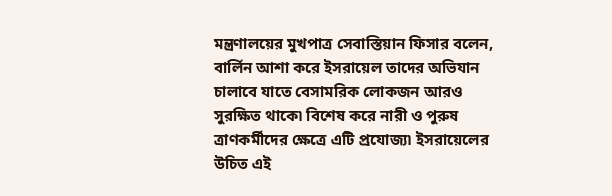মন্ত্রণালয়ের মুখপাত্র সেবাস্তিয়ান ফিসার বলেন, বার্লিন আশা করে ইসরায়েল তাদের অভিযান চালাবে যাতে বেসামরিক লোকজন আরও সুরক্ষিত থাকে৷ বিশেষ করে নারী ও পুরুষ ত্রাণকর্মীদের ক্ষেত্রে এটি প্রযোজ্য৷ ইসরায়েলের উচিত এই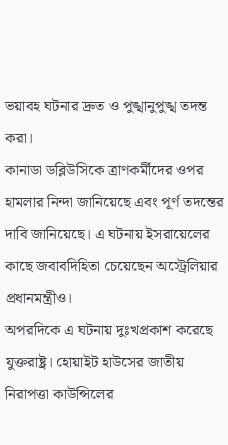ভয়াবহ ঘটনার দ্রুত ও পুঙ্খানুপুঙ্খ তদন্ত করা।
কানাডা ডব্লিউসিকে ত্রাণকর্মীদের ওপর হামলার নিন্দা জানিয়েছে এবং পূর্ণ তদন্তের দাবি জানিয়েছে। এ ঘটনায় ইসরায়েলের কাছে জবাবদিহিতা চেয়েছেন অস্ট্রেলিয়ার প্রধানমন্ত্রীও।
অপরদিকে এ ঘটনায় দুঃখপ্রকাশ করেছে যুক্তরাষ্ট্র। হোয়াইট হাউসের জাতীয় নিরাপত্তা কাউন্সিলের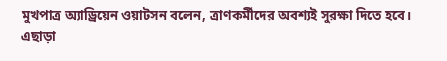মুখপাত্র অ্যাড্রিয়েন ওয়াটসন বলেন, ত্রাণকর্মীদের অবশ্যই সুরক্ষা দিতে হবে।
এছাড়া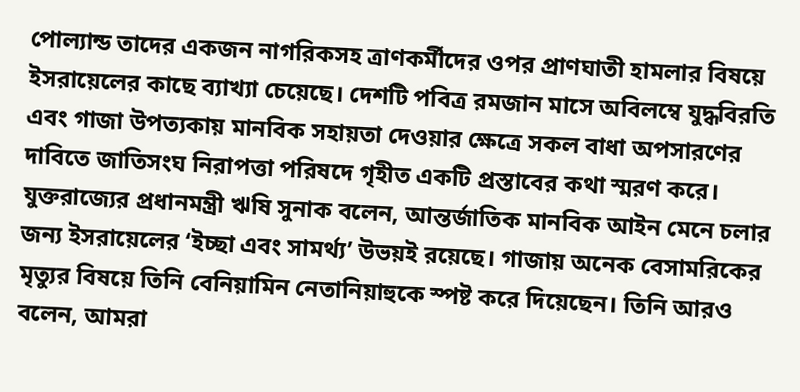পোল্যান্ড তাদের একজন নাগরিকসহ ত্রাণকর্মীদের ওপর প্রাণঘাতী হামলার বিষয়ে ইসরায়েলের কাছে ব্যাখ্যা চেয়েছে। দেশটি পবিত্র রমজান মাসে অবিলম্বে যুদ্ধবিরতি এবং গাজা উপত্যকায় মানবিক সহায়তা দেওয়ার ক্ষেত্রে সকল বাধা অপসারণের দাবিতে জাতিসংঘ নিরাপত্তা পরিষদে গৃহীত একটি প্রস্তাবের কথা স্মরণ করে।
যুক্তরাজ্যের প্রধানমন্ত্রী ঋষি সুনাক বলেন, আন্তর্জাতিক মানবিক আইন মেনে চলার জন্য ইসরায়েলের ‘ইচ্ছা এবং সামর্থ্য’ উভয়ই রয়েছে। গাজায় অনেক বেসামরিকের মৃত্যুর বিষয়ে তিনি বেনিয়ামিন নেতানিয়াহুকে স্পষ্ট করে দিয়েছেন। তিনি আরও বলেন, আমরা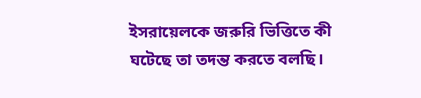ইসরায়েলকে জরুরি ভিত্তিতে কী ঘটেছে তা তদন্ত করতে বলছি।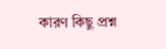কারণ কিছু প্রশ্ন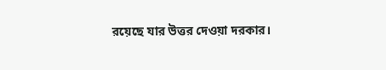রয়েছে যার উত্তর দেওয়া দরকার।